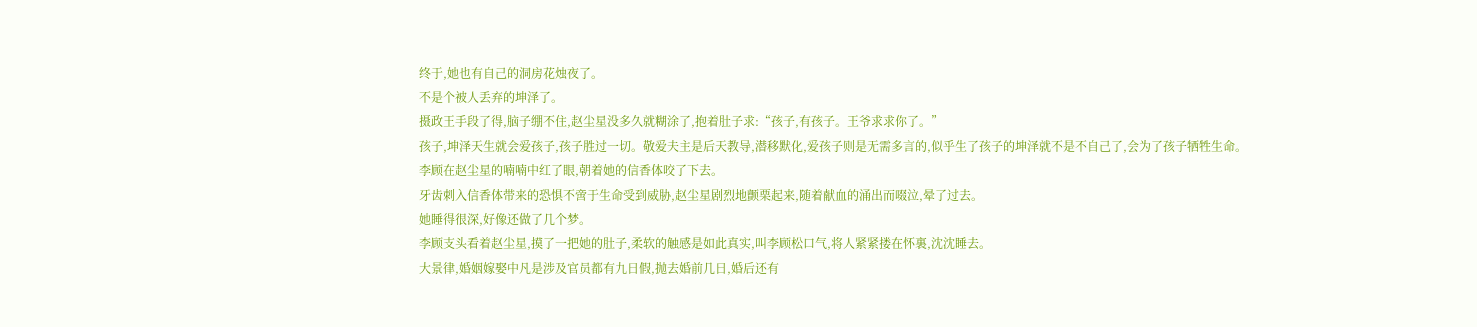终于,她也有自己的洞房花烛夜了。
不是个被人丢弃的坤泽了。
摄政王手段了得,脑子绷不住,赵尘星没多久就糊涂了,抱着肚子求:“孩子,有孩子。王爷求求你了。”
孩子,坤泽天生就会爱孩子,孩子胜过一切。敬爱夫主是后天教导,潜移默化,爱孩子则是无需多言的,似乎生了孩子的坤泽就不是不自己了,会为了孩子牺牲生命。
李顾在赵尘星的喃喃中红了眼,朝着她的信香体咬了下去。
牙齿刺入信香体带来的恐惧不啻于生命受到威胁,赵尘星剧烈地颤栗起来,随着献血的涌出而啜泣,晕了过去。
她睡得很深,好像还做了几个梦。
李顾支头看着赵尘星,摸了一把她的肚子,柔软的触感是如此真实,叫李顾松口气,将人紧紧搂在怀裏,沈沈睡去。
大景律,婚姻嫁娶中凡是涉及官员都有九日假,抛去婚前几日,婚后还有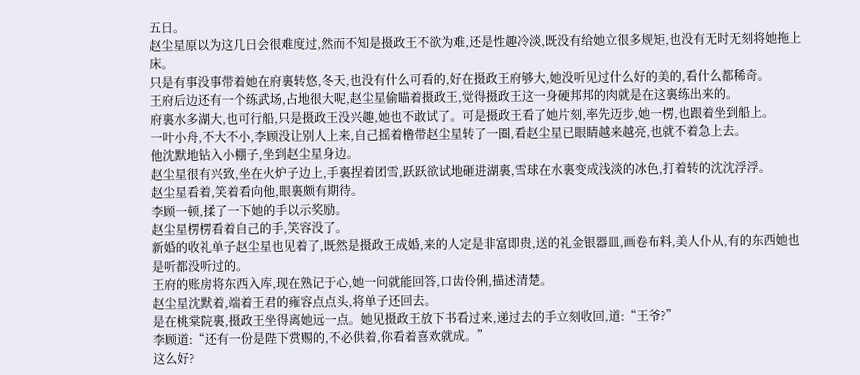五日。
赵尘星原以为这几日会很难度过,然而不知是摄政王不欲为难,还是性趣冷淡,既没有给她立很多规矩,也没有无时无刻将她拖上床。
只是有事没事带着她在府裏转悠,冬天,也没有什么可看的,好在摄政王府够大,她没听见过什么好的美的,看什么都稀奇。
王府后边还有一个练武场,占地很大呢,赵尘星偷瞄着摄政王,觉得摄政王这一身硬邦邦的肉就是在这裏练出来的。
府裏水多湖大,也可行船,只是摄政王没兴趣,她也不敢试了。可是摄政王看了她片刻,率先迈步,她一楞,也跟着坐到船上。
一叶小舟,不大不小,李顾没让别人上来,自己摇着橹带赵尘星转了一圈,看赵尘星已眼睛越来越亮,也就不着急上去。
他沈默地钻入小棚子,坐到赵尘星身边。
赵尘星很有兴致,坐在火炉子边上,手裏捏着团雪,跃跃欲试地砸进湖裏,雪球在水裏变成浅淡的冰色,打着转的沈沈浮浮。
赵尘星看着,笑着看向他,眼裏颇有期待。
李顾一顿,揉了一下她的手以示奖励。
赵尘星楞楞看着自己的手,笑容没了。
新婚的收礼单子赵尘星也见着了,既然是摄政王成婚,来的人定是非富即贵,送的礼金银器皿,画卷布料,美人仆从,有的东西她也是听都没听过的。
王府的账房将东西入库,现在熟记于心,她一问就能回答,口齿伶俐,描述清楚。
赵尘星沈默着,端着王君的雍容点点头,将单子还回去。
是在桃棠院裏,摄政王坐得离她远一点。她见摄政王放下书看过来,递过去的手立刻收回,道:“王爷?”
李顾道:“还有一份是陛下赏赐的,不必供着,你看着喜欢就成。”
这么好?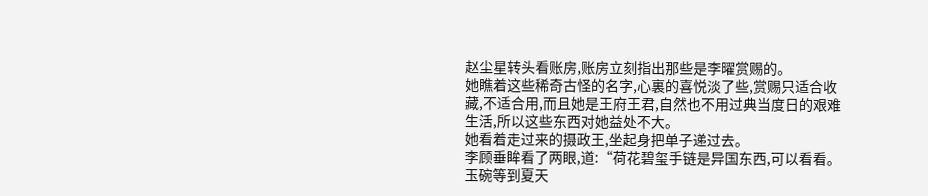赵尘星转头看账房,账房立刻指出那些是李曜赏赐的。
她瞧着这些稀奇古怪的名字,心裏的喜悦淡了些,赏赐只适合收藏,不适合用,而且她是王府王君,自然也不用过典当度日的艰难生活,所以这些东西对她益处不大。
她看着走过来的摄政王,坐起身把单子递过去。
李顾垂眸看了两眼,道:“荷花碧玺手链是异国东西,可以看看。玉碗等到夏天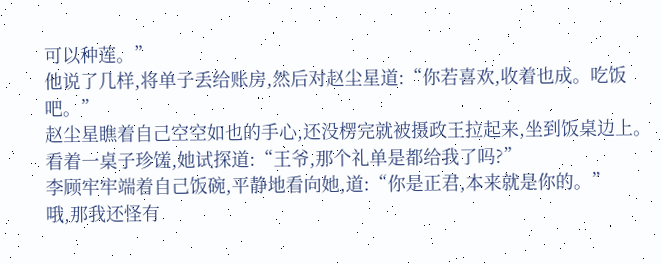可以种莲。”
他说了几样,将单子丢给账房,然后对赵尘星道:“你若喜欢,收着也成。吃饭吧。”
赵尘星瞧着自己空空如也的手心,还没楞完就被摄政王拉起来,坐到饭桌边上。
看着一桌子珍馐,她试探道:“王爷,那个礼单是都给我了吗?”
李顾牢牢端着自己饭碗,平静地看向她,道:“你是正君,本来就是你的。”
哦,那我还怪有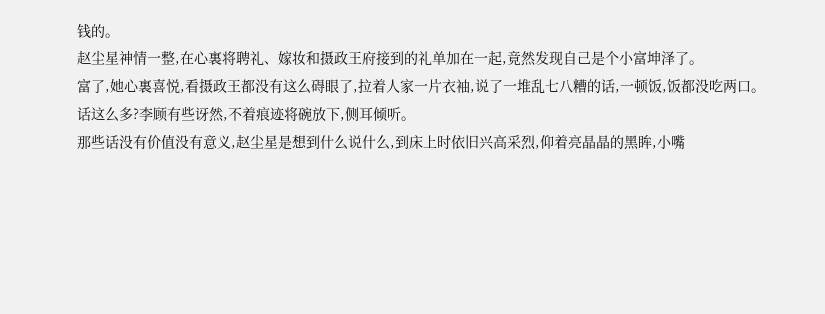钱的。
赵尘星神情一整,在心裏将聘礼、嫁妆和摄政王府接到的礼单加在一起,竟然发现自己是个小富坤泽了。
富了,她心裏喜悦,看摄政王都没有这么碍眼了,拉着人家一片衣袖,说了一堆乱七八糟的话,一顿饭,饭都没吃两口。
话这么多?李顾有些讶然,不着痕迹将碗放下,侧耳倾听。
那些话没有价值没有意义,赵尘星是想到什么说什么,到床上时依旧兴高采烈,仰着亮晶晶的黑眸,小嘴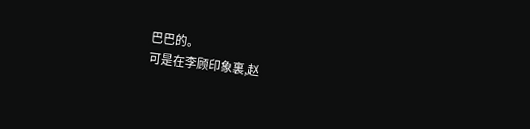巴巴的。
可是在李顾印象裏,赵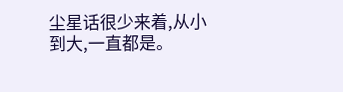尘星话很少来着,从小到大,一直都是。